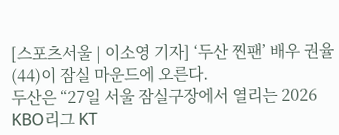[스포츠서울 | 이소영 기자] ‘두산 찐팬’ 배우 권율(44)이 잠실 마운드에 오른다.
두산은 “27일 서울 잠실구장에서 열리는 2026 KBO리그 KT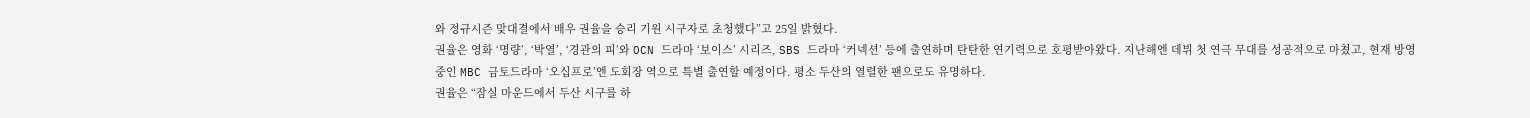와 정규시즌 맞대결에서 배우 권율을 승리 기원 시구자로 초청했다”고 25일 밝혔다.
권율은 영화 ‘명량’, ‘박열’, ‘경관의 피’와 OCN 드라마 ‘보이스’ 시리즈, SBS 드라마 ‘커넥션’ 등에 출연하며 탄탄한 연기력으로 호평받아왔다. 지난해엔 데뷔 첫 연극 무대를 성공적으로 마쳤고, 현재 방영 중인 MBC 금토드라마 ‘오십프로’엔 도회장 역으로 특별 출연할 예정이다. 평소 두산의 열렬한 팬으로도 유명하다.
권율은 “잠실 마운드에서 두산 시구를 하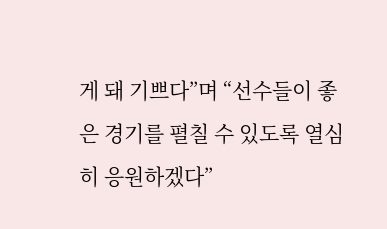게 돼 기쁘다”며 “선수들이 좋은 경기를 펼칠 수 있도록 열심히 응원하겠다”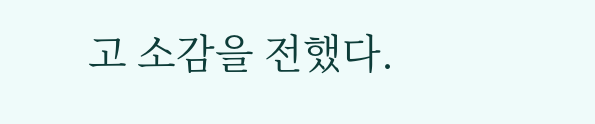고 소감을 전했다.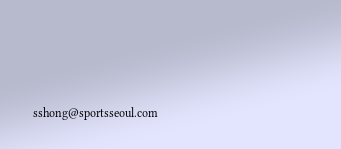sshong@sportsseoul.com